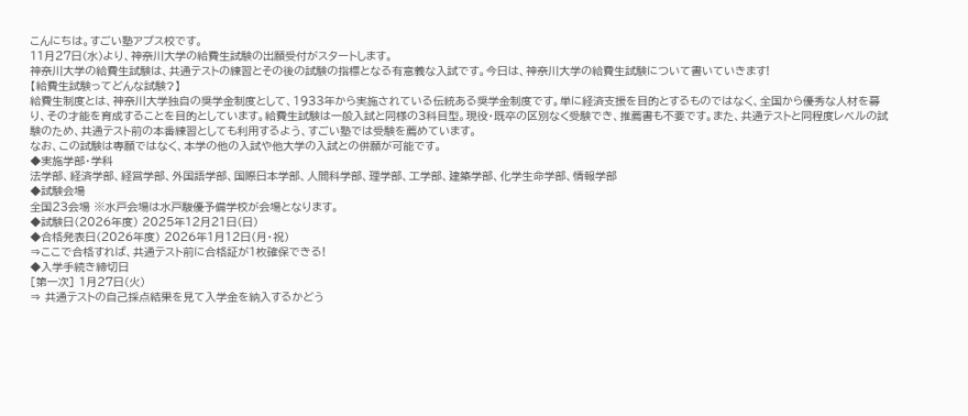こんにちは。すごい塾アプス校です。
11月27日(水)より、神奈川大学の給費生試験の出願受付がスタートします。
神奈川大学の給費生試験は、共通テストの練習とその後の試験の指標となる有意義な入試です。今日は、神奈川大学の給費生試験について書いていきます!
【給費生試験ってどんな試験?】
給費生制度とは、神奈川大学独自の奨学金制度として、1933年から実施されている伝統ある奨学金制度です。単に経済支援を目的とするものではなく、全国から優秀な人材を募り、その才能を育成することを目的としています。給費生試験は一般入試と同様の3科目型。現役・既卒の区別なく受験でき、推薦書も不要です。また、共通テストと同程度レベルの試験のため、共通テスト前の本番練習としても利用するよう、すごい塾では受験を薦めています。
なお、この試験は専願ではなく、本学の他の入試や他大学の入試との併願が可能です。
◆実施学部・学科
法学部、経済学部、経営学部、外国語学部、国際日本学部、人間科学部、理学部、工学部、建築学部、化学生命学部、情報学部
◆試験会場
全国23会場 ※水戸会場は水戸駿優予備学校が会場となります。
◆試験日(2026年度) 2025年12月21日(日)
◆合格発表日(2026年度) 2026年1月12日(月・祝)
⇒ここで合格すれば、共通テスト前に合格証が1枚確保できる!
◆入学手続き締切日
[第一次] 1月27日(火)
⇒ 共通テストの自己採点結果を見て入学金を納入するかどう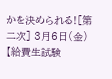かを決められる![第二次] 3月6日(金)
【給費生試験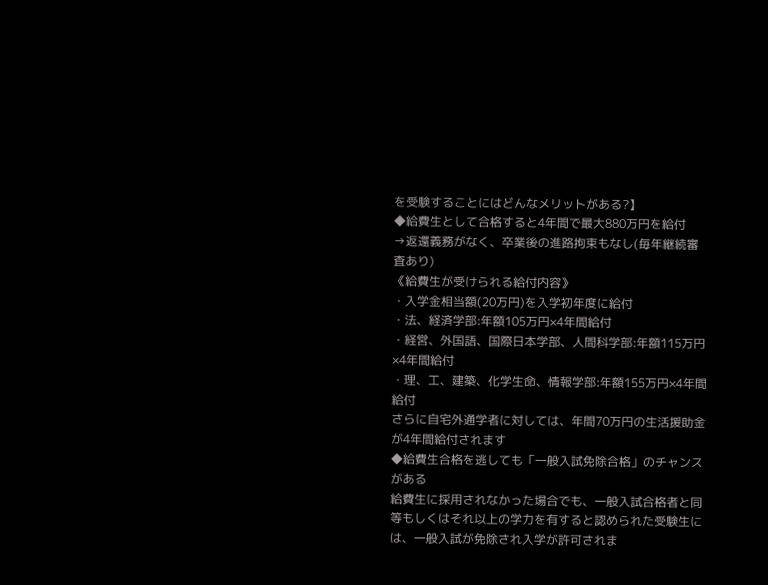を受験することにはどんなメリットがある?】
◆給費生として合格すると4年間で最大880万円を給付
→返還義務がなく、卒業後の進路拘束もなし(毎年継続審査あり)
《給費生が受けられる給付内容》
・入学金相当額(20万円)を入学初年度に給付
・法、経済学部:年額105万円×4年間給付
・経営、外国語、国際日本学部、人間科学部:年額115万円×4年間給付
・理、工、建築、化学生命、情報学部:年額155万円×4年間給付
さらに自宅外通学者に対しては、年間70万円の生活援助金が4年間給付されます
◆給費生合格を逃しても「一般入試免除合格」のチャンスがある
給費生に採用されなかった場合でも、一般入試合格者と同等もしくはそれ以上の学力を有すると認められた受験生には、一般入試が免除され入学が許可されま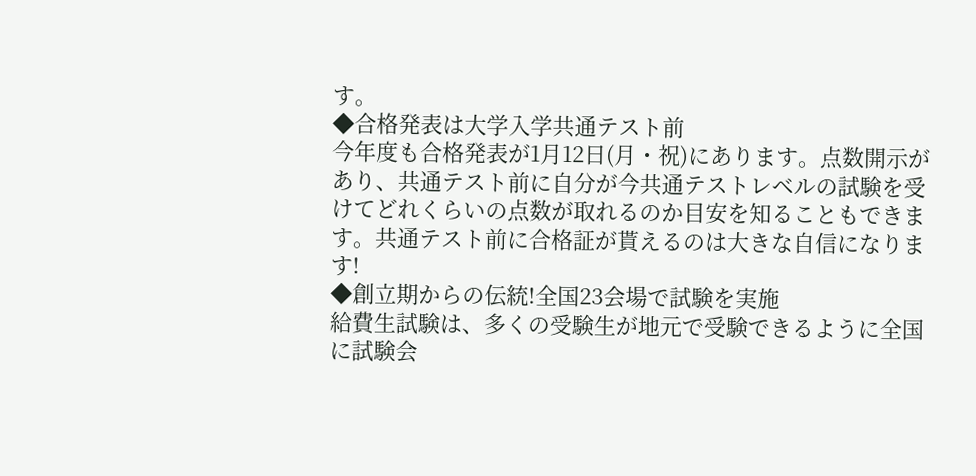す。
◆合格発表は大学入学共通テスト前
今年度も合格発表が1月12日(月・祝)にあります。点数開示があり、共通テスト前に自分が今共通テストレベルの試験を受けてどれくらいの点数が取れるのか目安を知ることもできます。共通テスト前に合格証が貰えるのは大きな自信になります!
◆創立期からの伝統!全国23会場で試験を実施
給費生試験は、多くの受験生が地元で受験できるように全国に試験会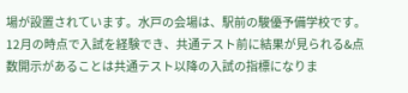場が設置されています。水戸の会場は、駅前の駿優予備学校です。
12月の時点で入試を経験でき、共通テスト前に結果が見られる&点数開示があることは共通テスト以降の入試の指標になりま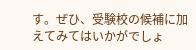す。ぜひ、受験校の候補に加えてみてはいかがでしょ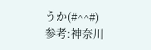うか(#^^#)
参考:神奈川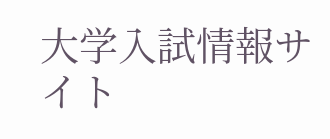大学入試情報サイト